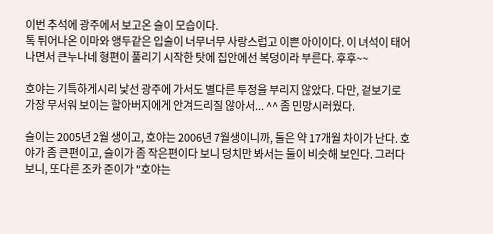이번 추석에 광주에서 보고온 슬이 모습이다.
톡 튀어나온 이마와 앵두같은 입술이 너무너무 사랑스럽고 이쁜 아이이다. 이 녀석이 태어나면서 큰누나네 형편이 풀리기 시작한 탓에 집안에선 복덩이라 부른다. 후후~~

호야는 기특하게시리 낯선 광주에 가서도 별다른 투정을 부리지 않았다. 다만, 겉보기로 가장 무서워 보이는 할아버지에게 안겨드리질 않아서... ^^ 좀 민망시러웠다.

슬이는 2005년 2월 생이고, 호야는 2006년 7월생이니까, 둘은 약 17개월 차이가 난다. 호야가 좀 큰편이고, 슬이가 좀 작은편이다 보니 덩치만 봐서는 둘이 비슷해 보인다. 그러다 보니, 또다른 조카 준이가 "호야는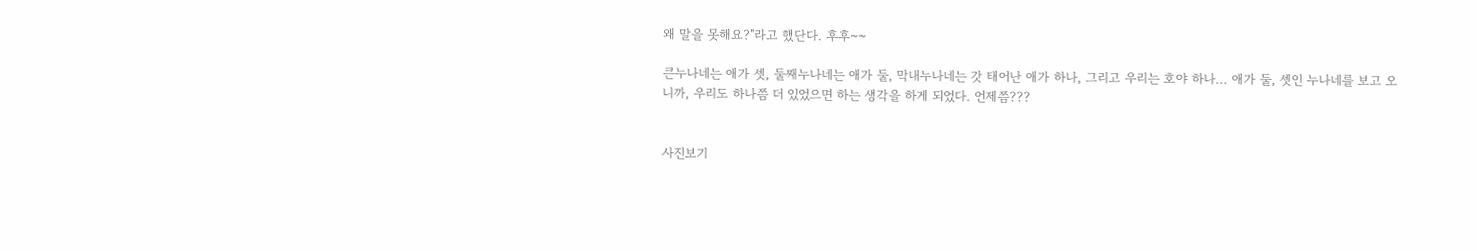왜 말을 못해요?"라고 했단다. 후후~~

큰누나네는 애가 셋, 둘째누나네는 애가 둘, 막내누나네는 갓 태어난 애가 하나, 그리고 우리는 호야 하나... 애가 둘, 셋인 누나네를 보고 오니까, 우리도 하나쯤 더 있었으면 하는 생각을 하게 되었다. 언제쯤???


사진보기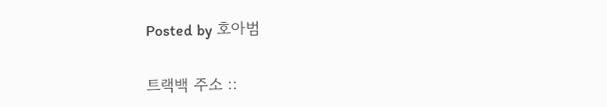Posted by 호아범

트랙백 주소 ::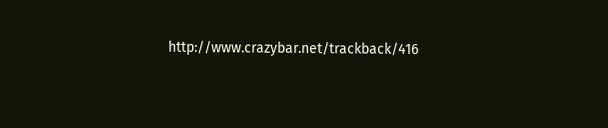http://www.crazybar.net/trackback/416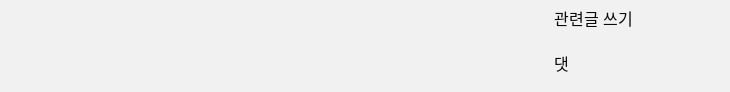관련글 쓰기

댓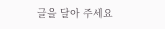글을 달아 주세요